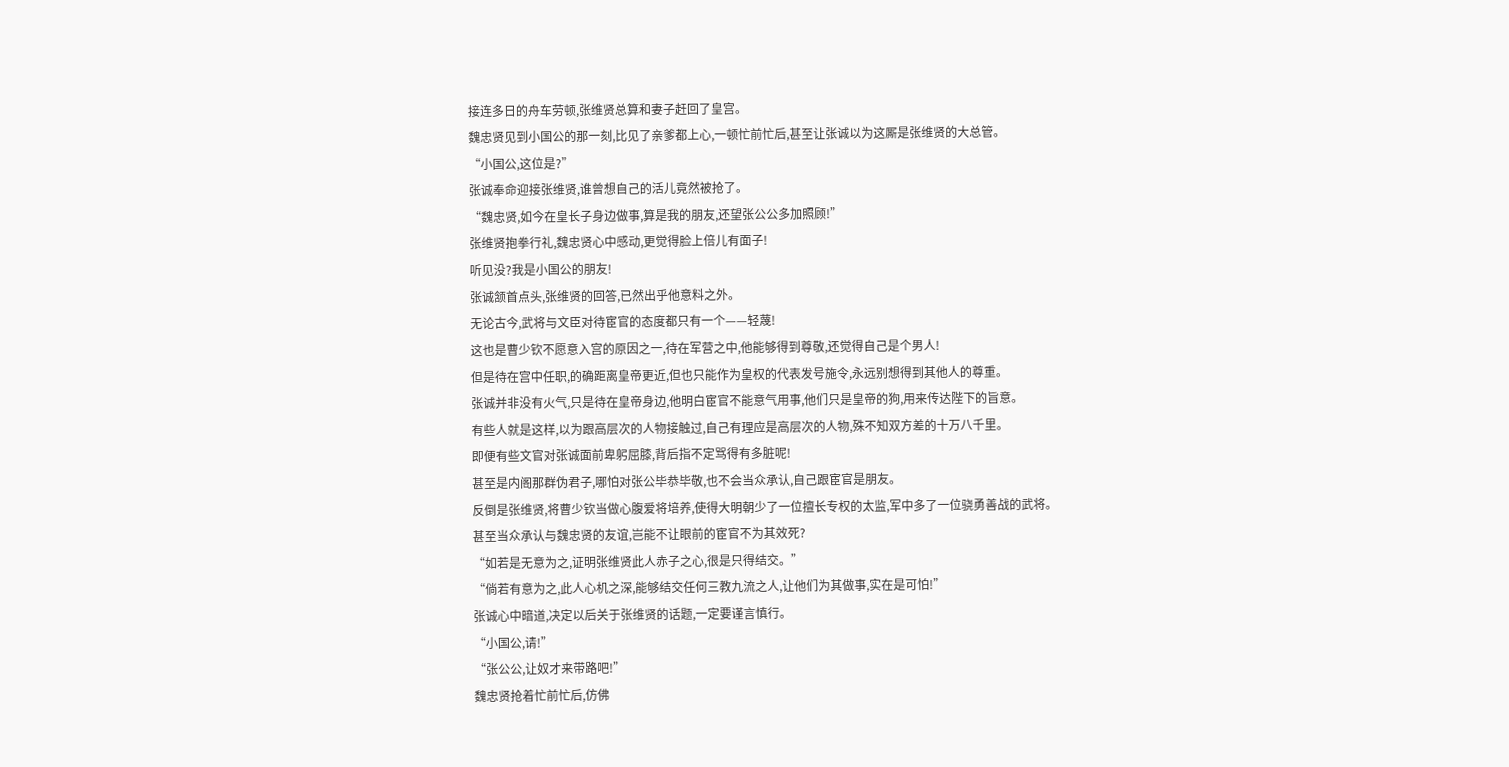接连多日的舟车劳顿,张维贤总算和妻子赶回了皇宫。
魏忠贤见到小国公的那一刻,比见了亲爹都上心,一顿忙前忙后,甚至让张诚以为这厮是张维贤的大总管。
“小国公,这位是?”
张诚奉命迎接张维贤,谁曾想自己的活儿竟然被抢了。
“魏忠贤,如今在皇长子身边做事,算是我的朋友,还望张公公多加照顾!”
张维贤抱拳行礼,魏忠贤心中感动,更觉得脸上倍儿有面子!
听见没?我是小国公的朋友!
张诚颔首点头,张维贤的回答,已然出乎他意料之外。
无论古今,武将与文臣对待宦官的态度都只有一个——轻蔑!
这也是曹少钦不愿意入宫的原因之一,待在军营之中,他能够得到尊敬,还觉得自己是个男人!
但是待在宫中任职,的确距离皇帝更近,但也只能作为皇权的代表发号施令,永远别想得到其他人的尊重。
张诚并非没有火气,只是待在皇帝身边,他明白宦官不能意气用事,他们只是皇帝的狗,用来传达陛下的旨意。
有些人就是这样,以为跟高层次的人物接触过,自己有理应是高层次的人物,殊不知双方差的十万八千里。
即便有些文官对张诚面前卑躬屈膝,背后指不定骂得有多脏呢!
甚至是内阁那群伪君子,哪怕对张公毕恭毕敬,也不会当众承认,自己跟宦官是朋友。
反倒是张维贤,将曹少钦当做心腹爱将培养,使得大明朝少了一位擅长专权的太监,军中多了一位骁勇善战的武将。
甚至当众承认与魏忠贤的友谊,岂能不让眼前的宦官不为其效死?
“如若是无意为之,证明张维贤此人赤子之心,很是只得结交。”
“倘若有意为之,此人心机之深,能够结交任何三教九流之人,让他们为其做事,实在是可怕!”
张诚心中暗道,决定以后关于张维贤的话题,一定要谨言慎行。
“小国公,请!”
“张公公,让奴才来带路吧!”
魏忠贤抢着忙前忙后,仿佛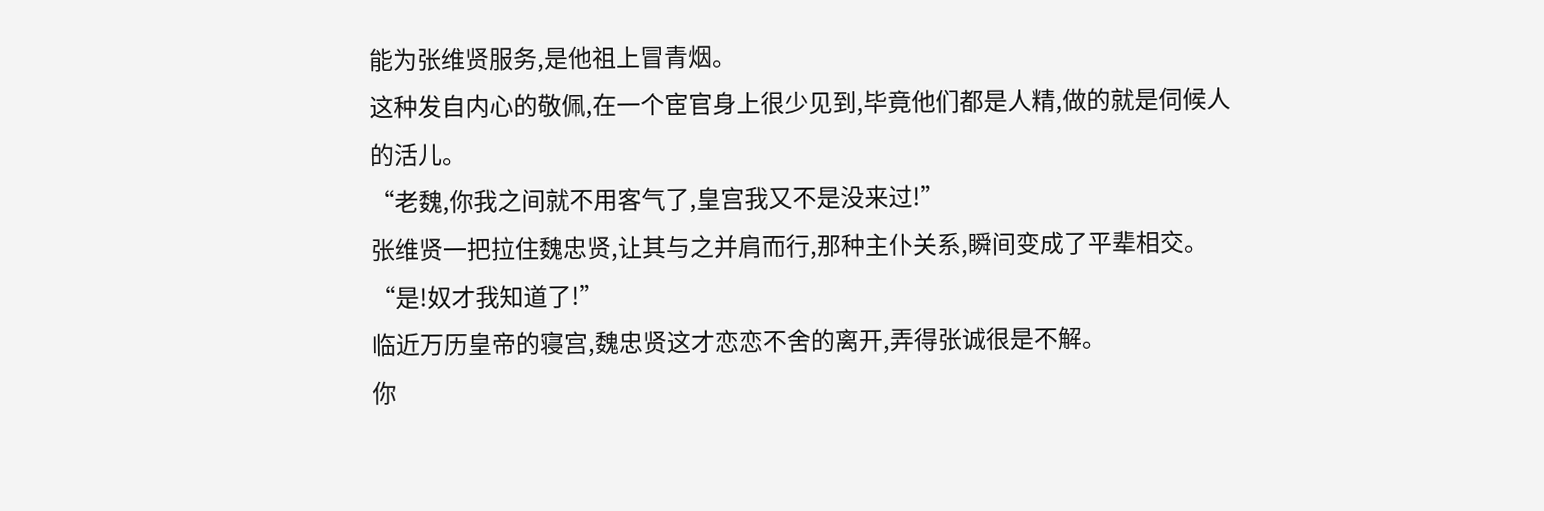能为张维贤服务,是他祖上冒青烟。
这种发自内心的敬佩,在一个宦官身上很少见到,毕竟他们都是人精,做的就是伺候人的活儿。
“老魏,你我之间就不用客气了,皇宫我又不是没来过!”
张维贤一把拉住魏忠贤,让其与之并肩而行,那种主仆关系,瞬间变成了平辈相交。
“是!奴才我知道了!”
临近万历皇帝的寝宫,魏忠贤这才恋恋不舍的离开,弄得张诚很是不解。
你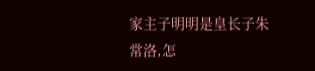家主子明明是皇长子朱常洛,怎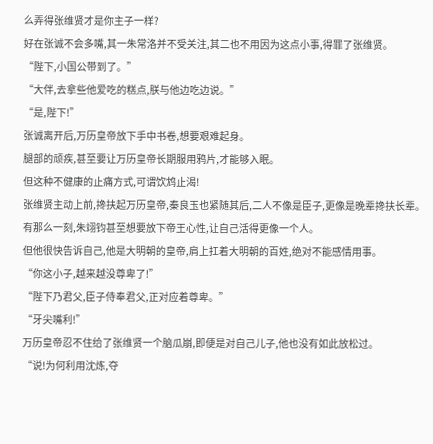么弄得张维贤才是你主子一样?
好在张诚不会多嘴,其一朱常洛并不受关注,其二也不用因为这点小事,得罪了张维贤。
“陛下,小国公带到了。”
“大伴,去拿些他爱吃的糕点,朕与他边吃边说。”
“是,陛下!”
张诚离开后,万历皇帝放下手中书卷,想要艰难起身。
腿部的顽疾,甚至要让万历皇帝长期服用鸦片,才能够入眠。
但这种不健康的止痛方式,可谓饮鸩止渴!
张维贤主动上前,搀扶起万历皇帝,秦良玉也紧随其后,二人不像是臣子,更像是晚辈搀扶长辈。
有那么一刻,朱翊钧甚至想要放下帝王心性,让自己活得更像一个人。
但他很快告诉自己,他是大明朝的皇帝,肩上扛着大明朝的百姓,绝对不能感情用事。
“你这小子,越来越没尊卑了!”
“陛下乃君父,臣子侍奉君父,正对应着尊卑。”
“牙尖嘴利!”
万历皇帝忍不住给了张维贤一个脑瓜崩,即便是对自己儿子,他也没有如此放松过。
“说!为何利用沈炼,夺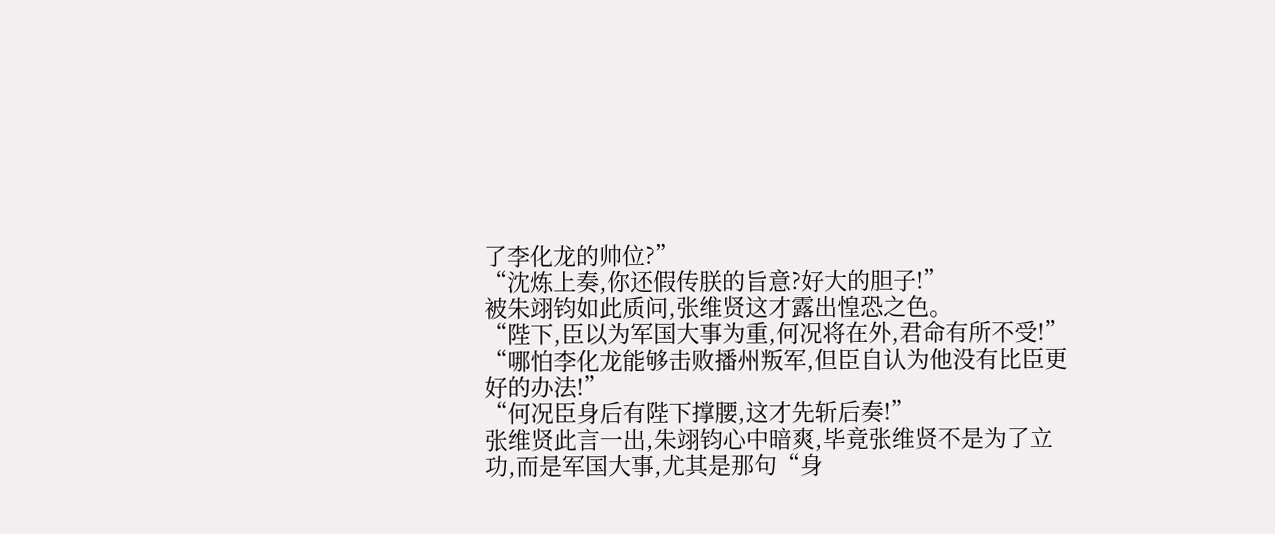了李化龙的帅位?”
“沈炼上奏,你还假传朕的旨意?好大的胆子!”
被朱翊钧如此质问,张维贤这才露出惶恐之色。
“陛下,臣以为军国大事为重,何况将在外,君命有所不受!”
“哪怕李化龙能够击败播州叛军,但臣自认为他没有比臣更好的办法!”
“何况臣身后有陛下撑腰,这才先斩后奏!”
张维贤此言一出,朱翊钧心中暗爽,毕竟张维贤不是为了立功,而是军国大事,尤其是那句“身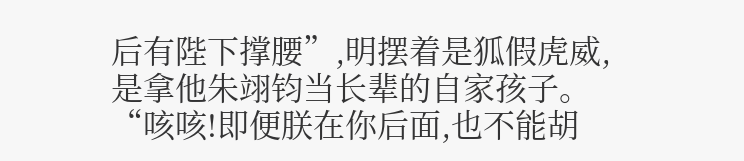后有陛下撑腰”,明摆着是狐假虎威,是拿他朱翊钧当长辈的自家孩子。
“咳咳!即便朕在你后面,也不能胡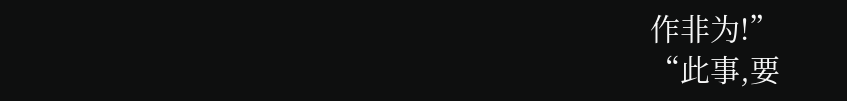作非为!”
“此事,要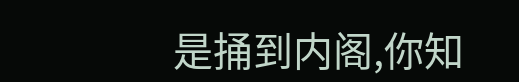是捅到内阁,你知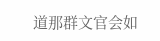道那群文官会如